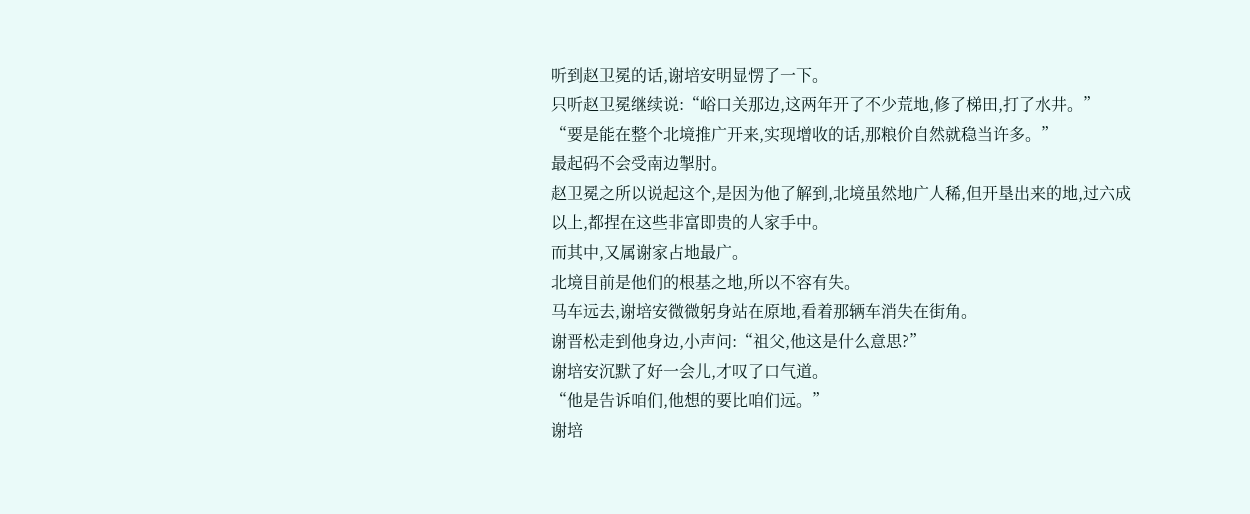听到赵卫冕的话,谢培安明显愣了一下。
只听赵卫冕继续说:“峪口关那边,这两年开了不少荒地,修了梯田,打了水井。”
“要是能在整个北境推广开来,实现增收的话,那粮价自然就稳当许多。”
最起码不会受南边掣肘。
赵卫冕之所以说起这个,是因为他了解到,北境虽然地广人稀,但开垦出来的地,过六成以上,都捏在这些非富即贵的人家手中。
而其中,又属谢家占地最广。
北境目前是他们的根基之地,所以不容有失。
马车远去,谢培安微微躬身站在原地,看着那辆车消失在街角。
谢晋松走到他身边,小声问:“祖父,他这是什么意思?”
谢培安沉默了好一会儿,才叹了口气道。
“他是告诉咱们,他想的要比咱们远。”
谢培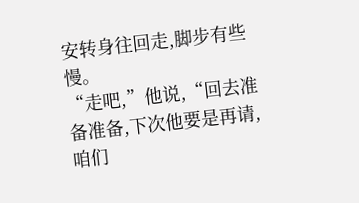安转身往回走,脚步有些慢。
“走吧,”他说,“回去准备准备,下次他要是再请,咱们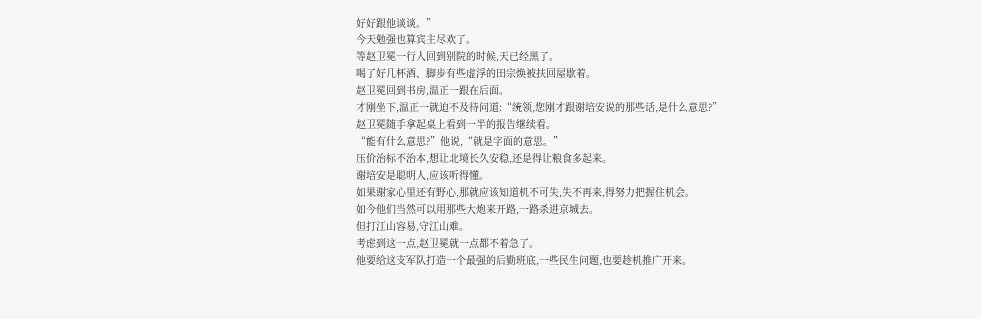好好跟他谈谈。”
今天勉强也算宾主尽欢了。
等赵卫冕一行人回到别院的时候,天已经黑了。
喝了好几杯酒、脚步有些虚浮的田宗焕被扶回屋歇着。
赵卫冕回到书房,温正一跟在后面。
才刚坐下,温正一就迫不及待问道:“统领,您刚才跟谢培安说的那些话,是什么意思?”
赵卫冕随手拿起桌上看到一半的报告继续看。
“能有什么意思?”他说,“就是字面的意思。”
压价治标不治本,想让北境长久安稳,还是得让粮食多起来。
谢培安是聪明人,应该听得懂。
如果谢家心里还有野心,那就应该知道机不可失,失不再来,得努力把握住机会。
如今他们当然可以用那些大炮来开路,一路杀进京城去。
但打江山容易,守江山难。
考虑到这一点,赵卫冕就一点都不着急了。
他要给这支军队打造一个最强的后勤班底,一些民生问题,也要趁机推广开来。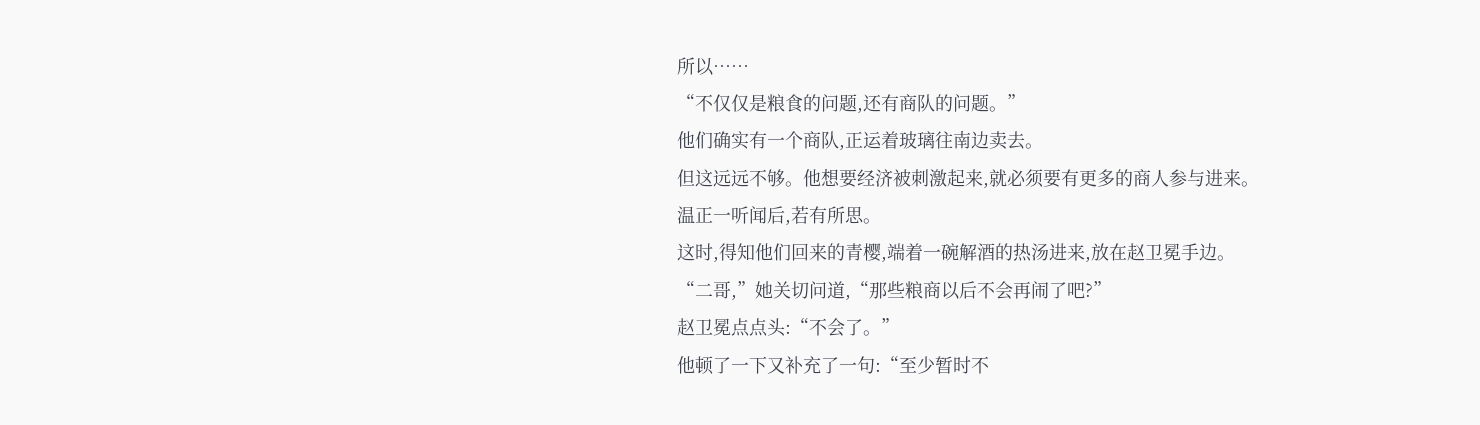所以……
“不仅仅是粮食的问题,还有商队的问题。”
他们确实有一个商队,正运着玻璃往南边卖去。
但这远远不够。他想要经济被刺激起来,就必须要有更多的商人参与进来。
温正一听闻后,若有所思。
这时,得知他们回来的青樱,端着一碗解酒的热汤进来,放在赵卫冕手边。
“二哥,”她关切问道,“那些粮商以后不会再闹了吧?”
赵卫冕点点头:“不会了。”
他顿了一下又补充了一句:“至少暂时不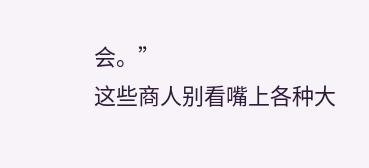会。”
这些商人别看嘴上各种大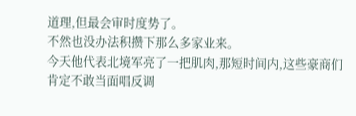道理,但最会审时度势了。
不然也没办法积攒下那么多家业来。
今天他代表北境军亮了一把肌肉,那短时间内,这些豪商们肯定不敢当面唱反调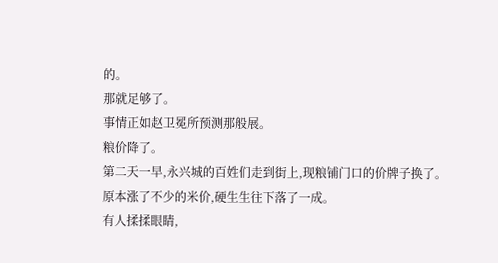的。
那就足够了。
事情正如赵卫冕所预测那般展。
粮价降了。
第二天一早,永兴城的百姓们走到街上,现粮铺门口的价牌子换了。
原本涨了不少的米价,硬生生往下落了一成。
有人揉揉眼睛,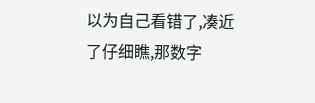以为自己看错了,凑近了仔细瞧,那数字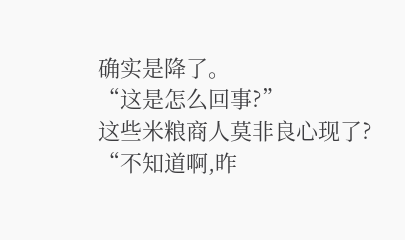确实是降了。
“这是怎么回事?”
这些米粮商人莫非良心现了?
“不知道啊,昨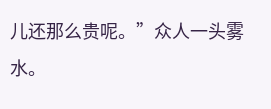儿还那么贵呢。”众人一头雾水。